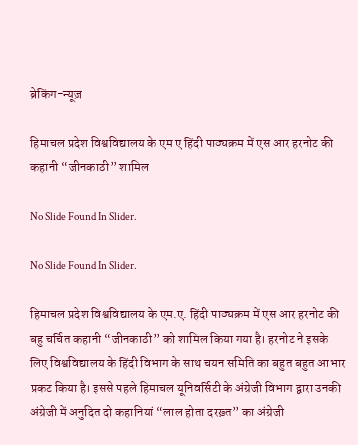ब्रेकिंग-न्यूज़

हिमाचल प्रदेश विश्वविद्यालय के एम ए हिंदी पाठ्यक्रम में एस आर हरनोट की कहानी “जीनकाठी” शामिल

No Slide Found In Slider.

No Slide Found In Slider.

हिमाचल प्रदेश विश्वविद्यालय के एम.ए. हिंदी पाठ्यक्रम में एस आर हरनोट की बहु चर्चित कहानी “जीनकाठी” को शामिल किया गया है। हरनोट ने इसके लिए विश्वविद्यालय के हिंदी विभाग के साथ चयन समिति का बहुत बहुत आभार प्रकट किया है। इससे पहले हिमाचल यूनिवर्सिटी के अंग्रेजी विभाग द्वारा उनकी अंग्रेजी में अनुदित दो कहानियां “लाल होता दरख़्त” का अंग्रेजी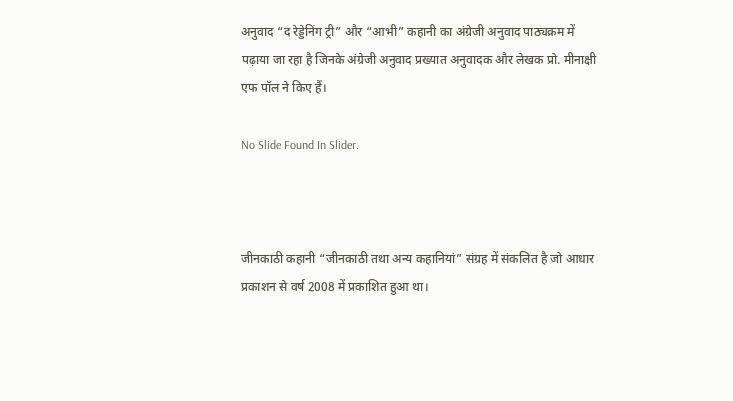अनुवाद “द रेड्डेनिंग ट्री” और “आभी” कहानी का अंग्रेजी अनुवाद पाठ्यक्रम में पढ़ाया जा रहा है जिनके अंग्रेजी अनुवाद प्रख्यात अनुवादक और लेखक प्रो. मीनाक्षी एफ पॉल ने किए हैं।

No Slide Found In Slider.



जीनकाठी कहानी “जीनकाठी तथा अन्य कहानियां” संग्रह में संकलित है जो आधार प्रकाशन से वर्ष 2008 में प्रकाशित हुआ था।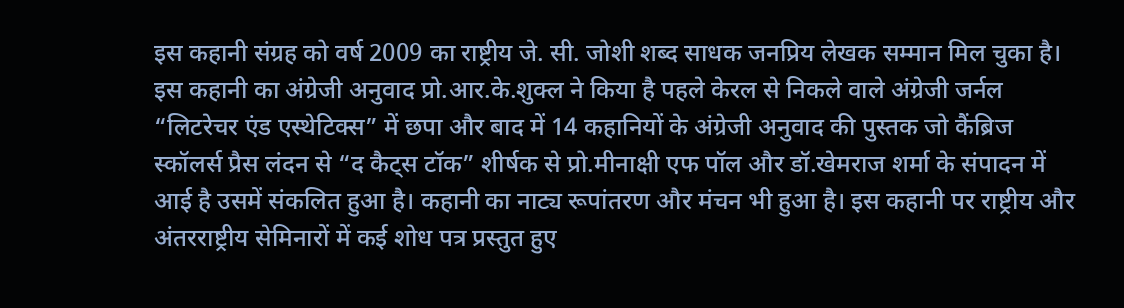इस कहानी संग्रह को वर्ष 2009 का राष्ट्रीय जे. सी. जोशी शब्द साधक जनप्रिय लेखक सम्मान मिल चुका है। इस कहानी का अंग्रेजी अनुवाद प्रो.आर.के.शुक्ल ने किया है पहले केरल से निकले वाले अंग्रेजी जर्नल “लिटरेचर एंड एस्थेटिक्स” में छपा और बाद में 14 कहानियों के अंग्रेजी अनुवाद की पुस्तक जो कैंब्रिज स्कॉलर्स प्रैस लंदन से “द कैट्स टॉक” शीर्षक से प्रो.मीनाक्षी एफ पॉल और डॉ.खेमराज शर्मा के संपादन में आई है उसमें संकलित हुआ है। कहानी का नाट्य रूपांतरण और मंचन भी हुआ है। इस कहानी पर राष्ट्रीय और अंतरराष्ट्रीय सेमिनारों में कई शोध पत्र प्रस्तुत हुए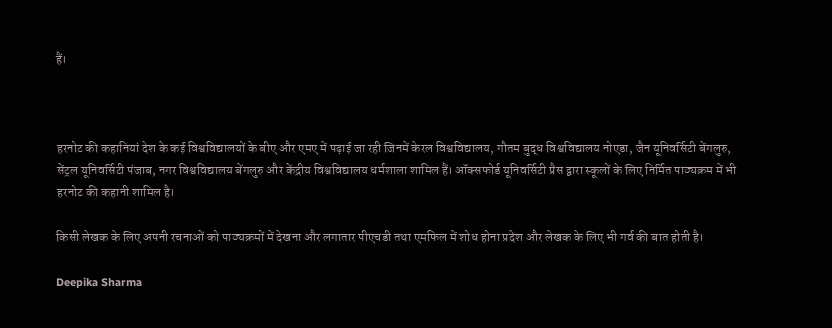हैं।



हरनोट की कहानियां देश के कई विश्वविद्यालयों के बीए और एमए में पढ़ाई जा रही जिनमें केरल विश्वविद्यालय, गौतम बुद्ध विश्वविद्यालय नोएडा, जैन यूनिवर्सिटी बेंगलुरु, सेंट्रल यूनिवर्सिटी पंजाब, नगर विश्वविद्यालय बेंगलुरु और केंद्रीय विश्वविद्यालय धर्मशाला शामिल हैं। ऑक्सफोर्ड यूनिवर्सिटी प्रैस द्वारा स्कूलों के लिए निर्मित पाठ्यक्रम में भी हरनोट की कहानी शामिल है।

किसी लेखक के लिए अपनी रचनाओं को पाठ्यक्रमों में देखना और लगातार पीएचडी तथा एमफिल में शोध होना प्रदेश और लेखक के लिए भी गर्व की बात होती है।

Deepika Sharma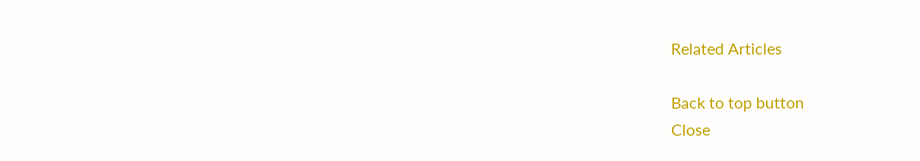Related Articles

Back to top button
Close